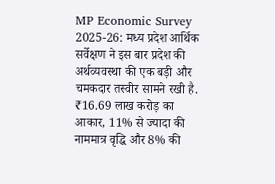MP Economic Survey 2025-26: मध्य प्रदेश आर्थिक सर्वेक्षण ने इस बार प्रदेश की अर्थव्यवस्था की एक बड़ी और चमकदार तस्वीर सामने रखी है. ₹16.69 लाख करोड़ का आकार, 11% से ज्यादा की नाममात्र वृद्धि और 8% की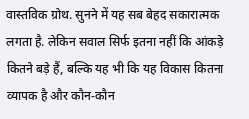वास्तविक ग्रोथ. सुनने में यह सब बेहद सकारात्मक लगता है. लेकिन सवाल सिर्फ इतना नहीं कि आंकड़े कितने बड़े हैं, बल्कि यह भी कि यह विकास कितना व्यापक है और कौन‑कौन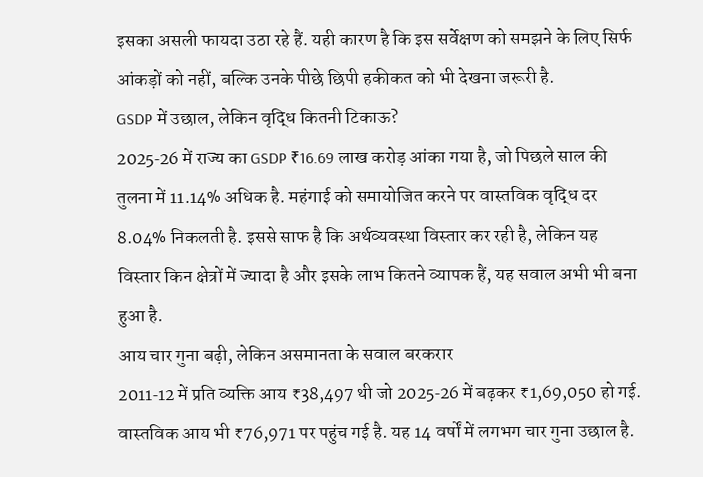इसका असली फायदा उठा रहे हैं. यही कारण है कि इस सर्वेक्षण को समझने के लिए सिर्फ आंकड़ों को नहीं, बल्कि उनके पीछे छिपी हकीकत को भी देखना जरूरी है.
GSDP में उछाल, लेकिन वृद्धि कितनी टिकाऊ?
2025‑26 में राज्य का GSDP ₹16.69 लाख करोड़ आंका गया है, जो पिछले साल की तुलना में 11.14% अधिक है. महंगाई को समायोजित करने पर वास्तविक वृद्धि दर 8.04% निकलती है. इससे साफ है कि अर्थव्यवस्था विस्तार कर रही है, लेकिन यह विस्तार किन क्षेत्रों में ज्यादा है और इसके लाभ कितने व्यापक हैं, यह सवाल अभी भी बना हुआ है.
आय चार गुना बढ़ी, लेकिन असमानता के सवाल बरकरार
2011‑12 में प्रति व्यक्ति आय ₹38,497 थी जो 2025‑26 में बढ़कर ₹1,69,050 हो गई. वास्तविक आय भी ₹76,971 पर पहुंच गई है. यह 14 वर्षों में लगभग चार गुना उछाल है.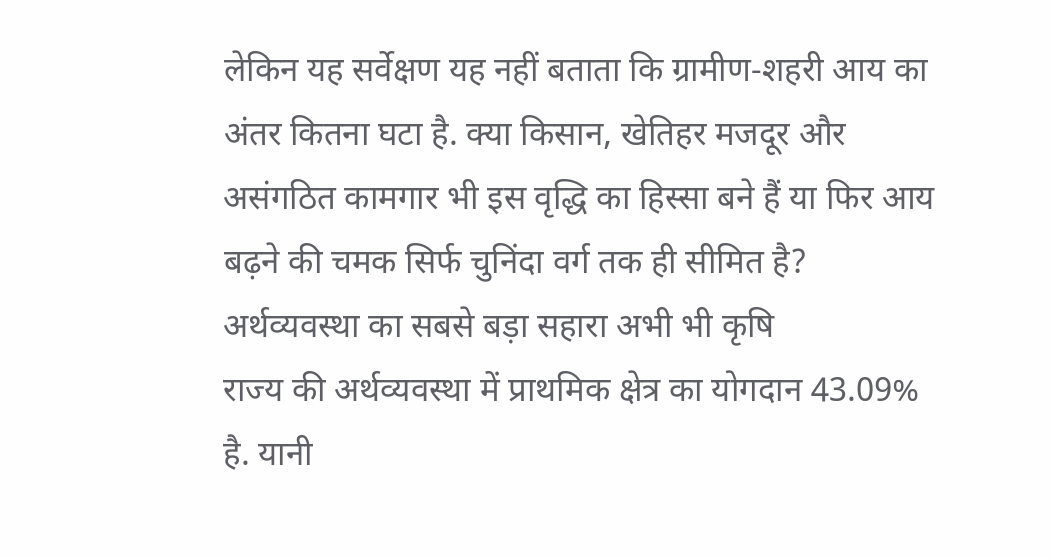लेकिन यह सर्वेक्षण यह नहीं बताता कि ग्रामीण‑शहरी आय का अंतर कितना घटा है. क्या किसान, खेतिहर मजदूर और असंगठित कामगार भी इस वृद्धि का हिस्सा बने हैं या फिर आय बढ़ने की चमक सिर्फ चुनिंदा वर्ग तक ही सीमित है?
अर्थव्यवस्था का सबसे बड़ा सहारा अभी भी कृषि
राज्य की अर्थव्यवस्था में प्राथमिक क्षेत्र का योगदान 43.09% है. यानी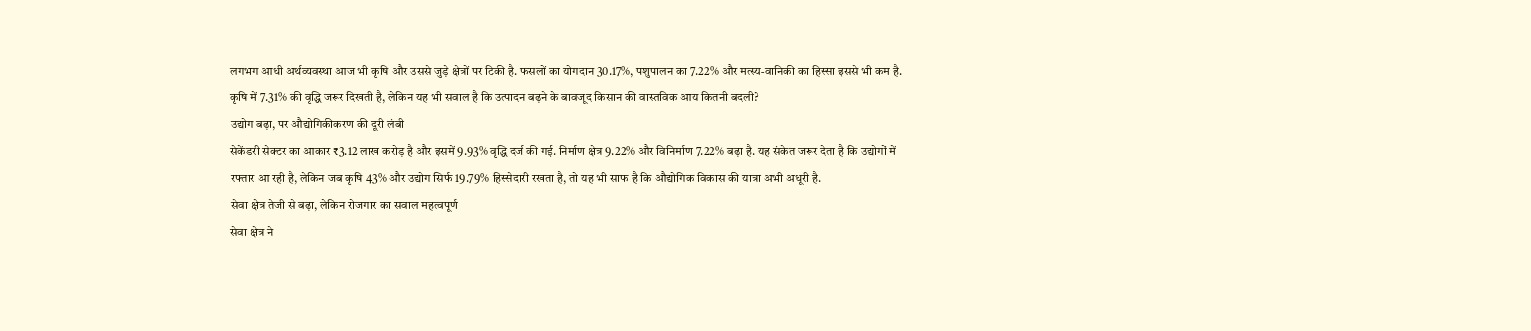लगभग आधी अर्थव्यवस्था आज भी कृषि और उससे जुड़े क्षेत्रों पर टिकी है. फसलों का योगदान 30.17%, पशुपालन का 7.22% और मत्स्य‑वानिकी का हिस्सा इससे भी कम है. कृषि में 7.31% की वृद्धि जरूर दिखती है, लेकिन यह भी सवाल है कि उत्पादन बढ़ने के बावजूद किसान की वास्तविक आय कितनी बदली?
उद्योग बढ़ा, पर औद्योगिकीकरण की दूरी लंबी
सेकेंडरी सेक्टर का आकार ₹3.12 लाख करोड़ है और इसमें 9.93% वृद्धि दर्ज की गई. निर्माण क्षेत्र 9.22% और विनिर्माण 7.22% बढ़ा है. यह संकेत जरूर देता है कि उद्योगों में रफ्तार आ रही है, लेकिन जब कृषि 43% और उद्योग सिर्फ 19.79% हिस्सेदारी रखता है, तो यह भी साफ है कि औद्योगिक विकास की यात्रा अभी अधूरी है.
सेवा क्षेत्र तेजी से बढ़ा, लेकिन रोजगार का सवाल महत्वपूर्ण
सेवा क्षेत्र ने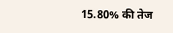15.80% की तेज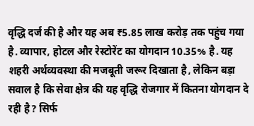वृद्धि दर्ज की है और यह अब ₹5.85 लाख करोड़ तक पहुंच गया है. व्यापार, होटल और रेस्टोरेंट का योगदान 10.35% है. यह शहरी अर्थव्यवस्था की मजबूती जरूर दिखाता है, लेकिन बड़ा सवाल है कि सेवा क्षेत्र की यह वृद्धि रोजगार में कितना योगदान दे रही है? सिर्फ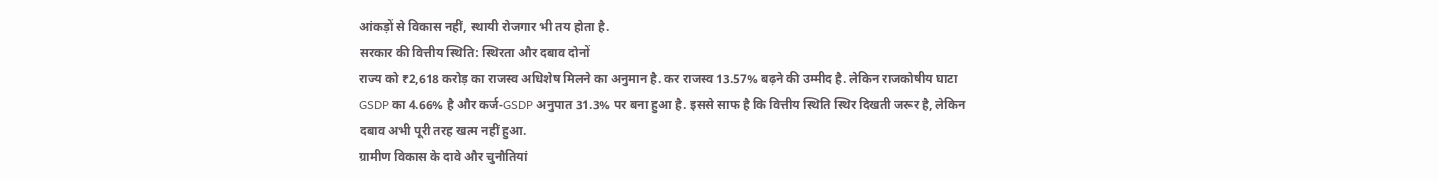आंकड़ों से विकास नहीं, स्थायी रोजगार भी तय होता है.
सरकार की वित्तीय स्थिति: स्थिरता और दबाव दोनों
राज्य को ₹2,618 करोड़ का राजस्व अधिशेष मिलने का अनुमान है. कर राजस्व 13.57% बढ़ने की उम्मीद है. लेकिन राजकोषीय घाटा GSDP का 4.66% है और कर्ज‑GSDP अनुपात 31.3% पर बना हुआ है. इससे साफ है कि वित्तीय स्थिति स्थिर दिखती जरूर है, लेकिन दबाव अभी पूरी तरह खत्म नहीं हुआ.
ग्रामीण विकास के दावे और चुनौतियां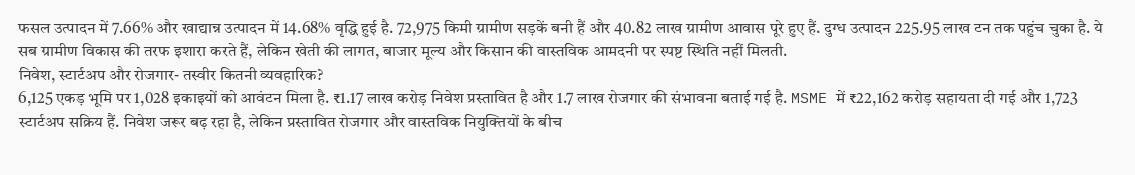फसल उत्पादन में 7.66% और खाद्यान्न उत्पादन में 14.68% वृद्धि हुई है. 72,975 किमी ग्रामीण सड़कें बनी हैं और 40.82 लाख ग्रामीण आवास पूरे हुए हैं. दुग्ध उत्पादन 225.95 लाख टन तक पहुंच चुका है. ये सब ग्रामीण विकास की तरफ इशारा करते हैं, लेकिन खेती की लागत, बाजार मूल्य और किसान की वास्तविक आमदनी पर स्पष्ट स्थिति नहीं मिलती.
निवेश, स्टार्टअप और रोजगार- तस्वीर कितनी व्यवहारिक?
6,125 एकड़ भूमि पर 1,028 इकाइयों को आवंटन मिला है. ₹1.17 लाख करोड़ निवेश प्रस्तावित है और 1.7 लाख रोजगार की संभावना बताई गई है. MSME में ₹22,162 करोड़ सहायता दी गई और 1,723 स्टार्टअप सक्रिय हैं. निवेश जरूर बढ़ रहा है, लेकिन प्रस्तावित रोजगार और वास्तविक नियुक्तियों के बीच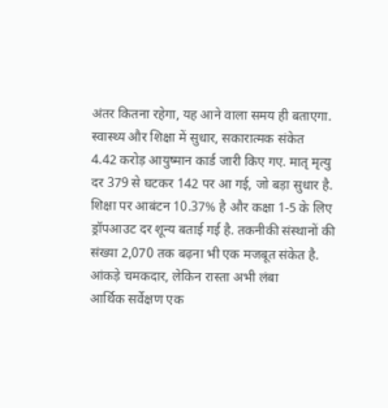अंतर कितना रहेगा, यह आने वाला समय ही बताएगा.
स्वास्थ्य और शिक्षा में सुधार, सकारात्मक संकेत
4.42 करोड़ आयुष्मान कार्ड जारी किए गए. मातृ मृत्यु दर 379 से घटकर 142 पर आ गई, जो बड़ा सुधार है. शिक्षा पर आबंटन 10.37% है और कक्षा 1‑5 के लिए ड्रॉपआउट दर शून्य बताई गई है. तकनीकी संस्थानों की संख्या 2,070 तक बढ़ना भी एक मजबूत संकेत है.
आंकड़े चमकदार, लेकिन रास्ता अभी लंबा
आर्थिक सर्वेक्षण एक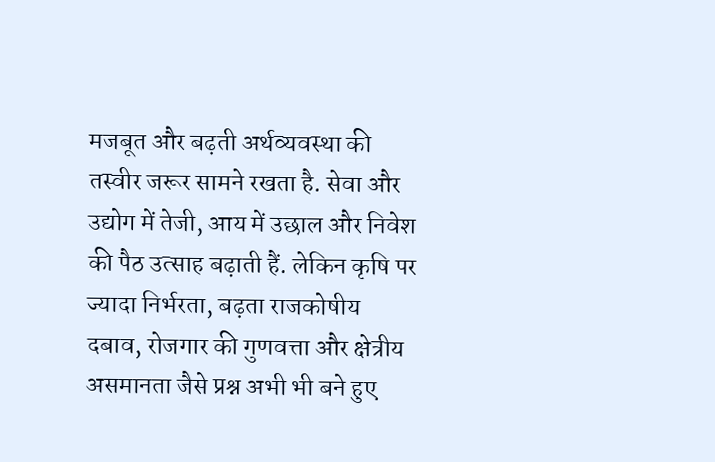मजबूत और बढ़ती अर्थव्यवस्था की तस्वीर जरूर सामने रखता है. सेवा और उद्योग में तेजी, आय में उछाल और निवेश की पैठ उत्साह बढ़ाती हैं. लेकिन कृषि पर ज्यादा निर्भरता, बढ़ता राजकोषीय दबाव, रोजगार की गुणवत्ता और क्षेत्रीय असमानता जैसे प्रश्न अभी भी बने हुए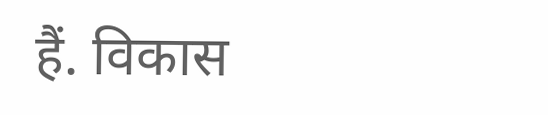हैं. विकास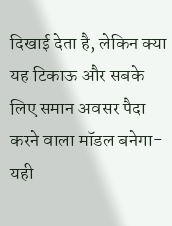दिखाई देता है, लेकिन क्या यह टिकाऊ और सबके लिए समान अवसर पैदा करने वाला मॉडल बनेगा- यही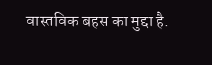वास्तविक बहस का मुद्दा है.